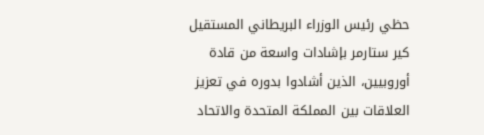حظي رئيس الوزراء البريطاني المستقيل كير ستارمر بإشادات واسعة من قادة أوروبيين، الذين أشادوا بدوره في تعزيز العلاقات بين المملكة المتحدة والاتحاد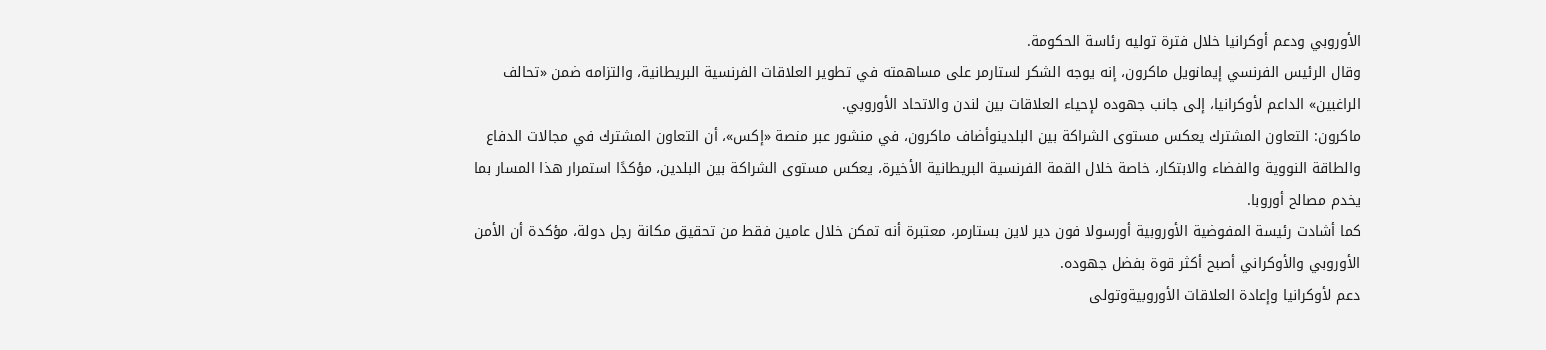الأوروبي ودعم أوكرانيا خلال فترة توليه رئاسة الحكومة.
وقال الرئيس الفرنسي إيمانويل ماكرون، إنه يوجه الشكر لستارمر على مساهمته في تطوير العلاقات الفرنسية البريطانية، والتزامه ضمن «تحالف الراغبين» الداعم لأوكرانيا، إلى جانب جهوده لإحياء العلاقات بين لندن والاتحاد الأوروبي.
ماكرون: التعاون المشترك يعكس مستوى الشراكة بين البلدينوأضاف ماكرون، في منشور عبر منصة «إكس»، أن التعاون المشترك في مجالات الدفاع والطاقة النووية والفضاء والابتكار، خاصة خلال القمة الفرنسية البريطانية الأخيرة، يعكس مستوى الشراكة بين البلدين، مؤكدًا استمرار هذا المسار بما يخدم مصالح أوروبا.
كما أشادت رئيسة المفوضية الأوروبية أورسولا فون دير لاين بستارمر، معتبرة أنه تمكن خلال عامين فقط من تحقيق مكانة رجل دولة، مؤكدة أن الأمن الأوروبي والأوكراني أصبح أكثر قوة بفضل جهوده.
دعم لأوكرانيا وإعادة العلاقات الأوروبيةوتولى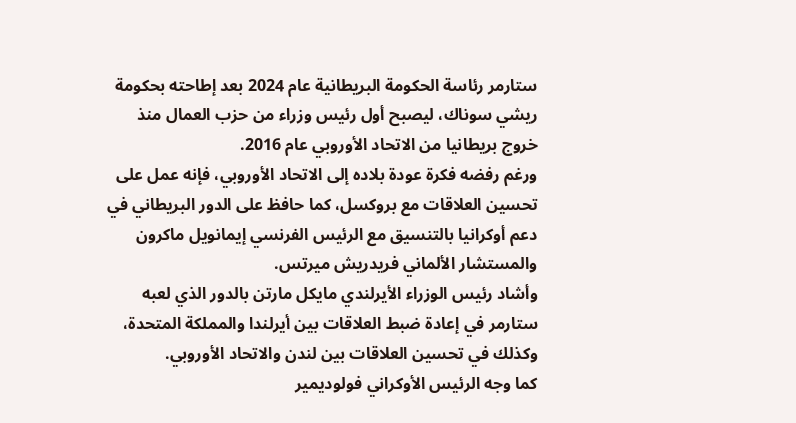ستارمر رئاسة الحكومة البريطانية عام 2024 بعد إطاحته بحكومة ريشي سوناك، ليصبح أول رئيس وزراء من حزب العمال منذ خروج بريطانيا من الاتحاد الأوروبي عام 2016.
ورغم رفضه فكرة عودة بلاده إلى الاتحاد الأوروبي، فإنه عمل على تحسين العلاقات مع بروكسل، كما حافظ على الدور البريطاني في دعم أوكرانيا بالتنسيق مع الرئيس الفرنسي إيمانويل ماكرون والمستشار الألماني فريدريش ميرتس.
وأشاد رئيس الوزراء الأيرلندي مايكل مارتن بالدور الذي لعبه ستارمر في إعادة ضبط العلاقات بين أيرلندا والمملكة المتحدة، وكذلك في تحسين العلاقات بين لندن والاتحاد الأوروبي.
كما وجه الرئيس الأوكراني فولوديمير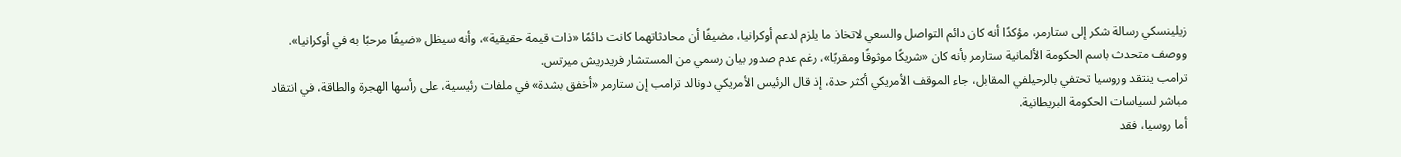زيلينسكي رسالة شكر إلى ستارمر، مؤكدًا أنه كان دائم التواصل والسعي لاتخاذ ما يلزم لدعم أوكرانيا، مضيفًا أن محادثاتهما كانت دائمًا «ذات قيمة حقيقية»، وأنه سيظل «ضيفًا مرحبًا به في أوكرانيا».
ووصف متحدث باسم الحكومة الألمانية ستارمر بأنه كان «شريكًا موثوقًا ومقربًا»، رغم عدم صدور بيان رسمي من المستشار فريدريش ميرتس.
ترامب ينتقد وروسيا تحتفي بالرحيلفي المقابل، جاء الموقف الأمريكي أكثر حدة، إذ قال الرئيس الأمريكي دونالد ترامب إن ستارمر «أخفق بشدة» في ملفات رئيسية، على رأسها الهجرة والطاقة، في انتقاد مباشر لسياسات الحكومة البريطانية.
أما روسيا، فقد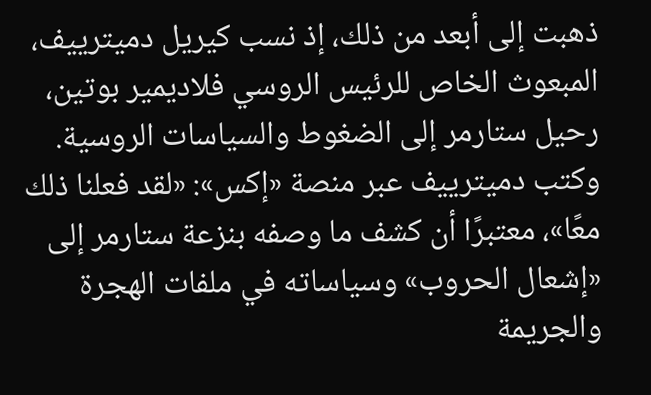ذهبت إلى أبعد من ذلك، إذ نسب كيريل دميترييف، المبعوث الخاص للرئيس الروسي فلاديمير بوتين، رحيل ستارمر إلى الضغوط والسياسات الروسية.
وكتب دميترييف عبر منصة «إكس»: «لقد فعلنا ذلك معًا»، معتبرًا أن كشف ما وصفه بنزعة ستارمر إلى «إشعال الحروب» وسياساته في ملفات الهجرة والجريمة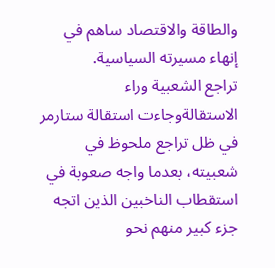والطاقة والاقتصاد ساهم في إنهاء مسيرته السياسية.
تراجع الشعبية وراء الاستقالةوجاءت استقالة ستارمر في ظل تراجع ملحوظ في شعبيته، بعدما واجه صعوبة في استقطاب الناخبين الذين اتجه جزء كبير منهم نحو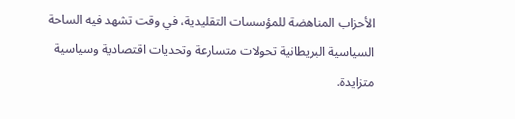الأحزاب المناهضة للمؤسسات التقليدية، في وقت تشهد فيه الساحة السياسية البريطانية تحولات متسارعة وتحديات اقتصادية وسياسية متزايدة.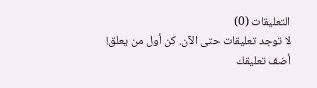التعليقات (0)
لا توجد تعليقات حتى الآن. كن أول من يعلق!
أضف تعليقك